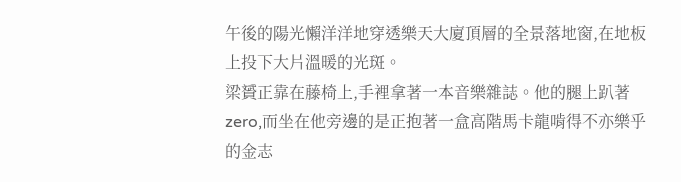午後的陽光懶洋洋地穿透樂天大廈頂層的全景落地窗,在地板上投下大片溫暖的光斑。
梁贇正靠在藤椅上,手裡拿著一本音樂雜誌。他的腿上趴著zero,而坐在他旁邊的是正抱著一盒高階馬卡龍啃得不亦樂乎的金志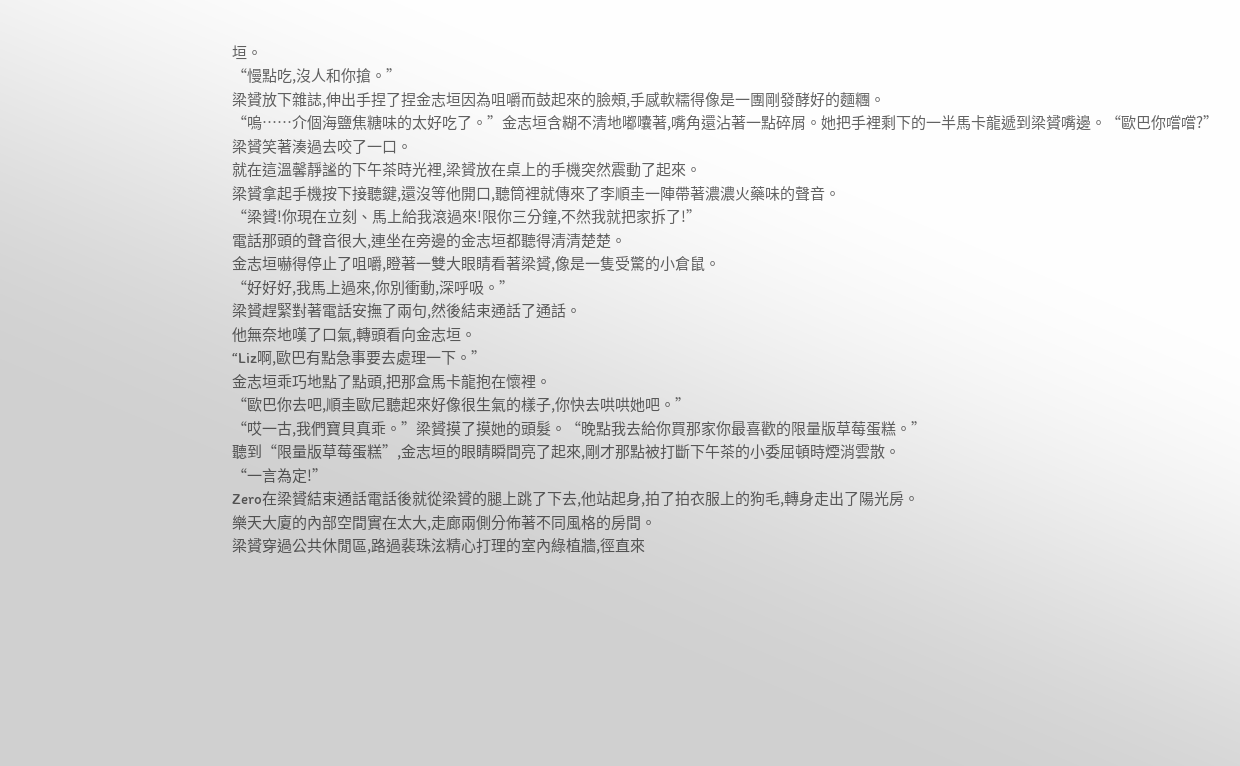垣。
“慢點吃,沒人和你搶。”
梁贇放下雜誌,伸出手捏了捏金志垣因為咀嚼而鼓起來的臉頰,手感軟糯得像是一團剛發酵好的麵糰。
“嗚……介個海鹽焦糖味的太好吃了。”金志垣含糊不清地嘟囔著,嘴角還沾著一點碎屑。她把手裡剩下的一半馬卡龍遞到梁贇嘴邊。“歐巴你嚐嚐?”
梁贇笑著湊過去咬了一口。
就在這溫馨靜謐的下午茶時光裡,梁贇放在桌上的手機突然震動了起來。
梁贇拿起手機按下接聽鍵,還沒等他開口,聽筒裡就傳來了李順圭一陣帶著濃濃火藥味的聲音。
“梁贇!你現在立刻、馬上給我滾過來!限你三分鐘,不然我就把家拆了!”
電話那頭的聲音很大,連坐在旁邊的金志垣都聽得清清楚楚。
金志垣嚇得停止了咀嚼,瞪著一雙大眼睛看著梁贇,像是一隻受驚的小倉鼠。
“好好好,我馬上過來,你別衝動,深呼吸。”
梁贇趕緊對著電話安撫了兩句,然後結束通話了通話。
他無奈地嘆了口氣,轉頭看向金志垣。
“Liz啊,歐巴有點急事要去處理一下。”
金志垣乖巧地點了點頭,把那盒馬卡龍抱在懷裡。
“歐巴你去吧,順圭歐尼聽起來好像很生氣的樣子,你快去哄哄她吧。”
“哎一古,我們寶貝真乖。”梁贇摸了摸她的頭髮。“晚點我去給你買那家你最喜歡的限量版草莓蛋糕。”
聽到“限量版草莓蛋糕”,金志垣的眼睛瞬間亮了起來,剛才那點被打斷下午茶的小委屈頓時煙消雲散。
“一言為定!”
Zero在梁贇結束通話電話後就從梁贇的腿上跳了下去,他站起身,拍了拍衣服上的狗毛,轉身走出了陽光房。
樂天大廈的內部空間實在太大,走廊兩側分佈著不同風格的房間。
梁贇穿過公共休閒區,路過裴珠泫精心打理的室內綠植牆,徑直來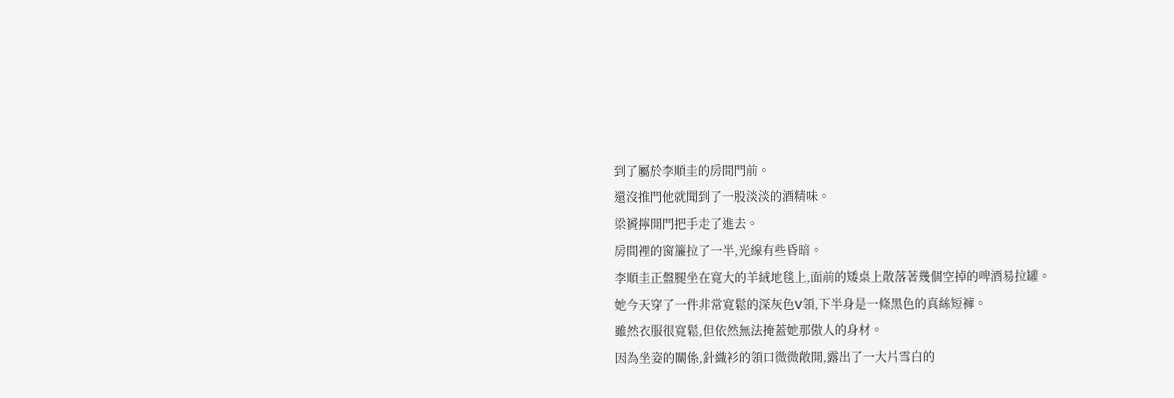到了屬於李順圭的房間門前。
還沒推門他就聞到了一股淡淡的酒精味。
梁贇擰開門把手走了進去。
房間裡的窗簾拉了一半,光線有些昏暗。
李順圭正盤腿坐在寬大的羊絨地毯上,面前的矮桌上散落著幾個空掉的啤酒易拉罐。
她今天穿了一件非常寬鬆的深灰色V領,下半身是一條黑色的真絲短褲。
雖然衣服很寬鬆,但依然無法掩蓋她那傲人的身材。
因為坐姿的關係,針織衫的領口微微敞開,露出了一大片雪白的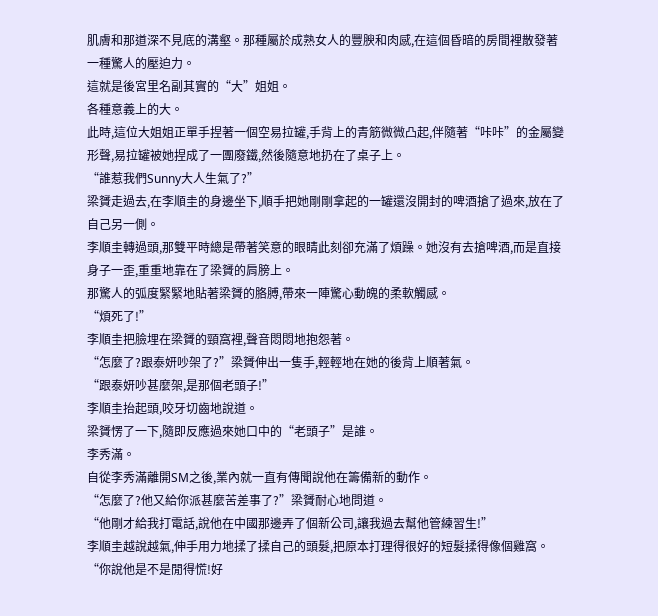肌膚和那道深不見底的溝壑。那種屬於成熟女人的豐腴和肉感,在這個昏暗的房間裡散發著一種驚人的壓迫力。
這就是後宮里名副其實的“大”姐姐。
各種意義上的大。
此時,這位大姐姐正單手捏著一個空易拉罐,手背上的青筋微微凸起,伴隨著“咔咔”的金屬變形聲,易拉罐被她捏成了一團廢鐵,然後隨意地扔在了桌子上。
“誰惹我們Sunny大人生氣了?”
梁贇走過去,在李順圭的身邊坐下,順手把她剛剛拿起的一罐還沒開封的啤酒搶了過來,放在了自己另一側。
李順圭轉過頭,那雙平時總是帶著笑意的眼睛此刻卻充滿了煩躁。她沒有去搶啤酒,而是直接身子一歪,重重地靠在了梁贇的肩膀上。
那驚人的弧度緊緊地貼著梁贇的胳膊,帶來一陣驚心動魄的柔軟觸感。
“煩死了!”
李順圭把臉埋在梁贇的頸窩裡,聲音悶悶地抱怨著。
“怎麼了?跟泰妍吵架了?”梁贇伸出一隻手,輕輕地在她的後背上順著氣。
“跟泰妍吵甚麼架,是那個老頭子!”
李順圭抬起頭,咬牙切齒地說道。
梁贇愣了一下,隨即反應過來她口中的“老頭子”是誰。
李秀滿。
自從李秀滿離開SM之後,業內就一直有傳聞說他在籌備新的動作。
“怎麼了?他又給你派甚麼苦差事了?”梁贇耐心地問道。
“他剛才給我打電話,說他在中國那邊弄了個新公司,讓我過去幫他管練習生!”
李順圭越說越氣,伸手用力地揉了揉自己的頭髮,把原本打理得很好的短髮揉得像個雞窩。
“你說他是不是閒得慌!好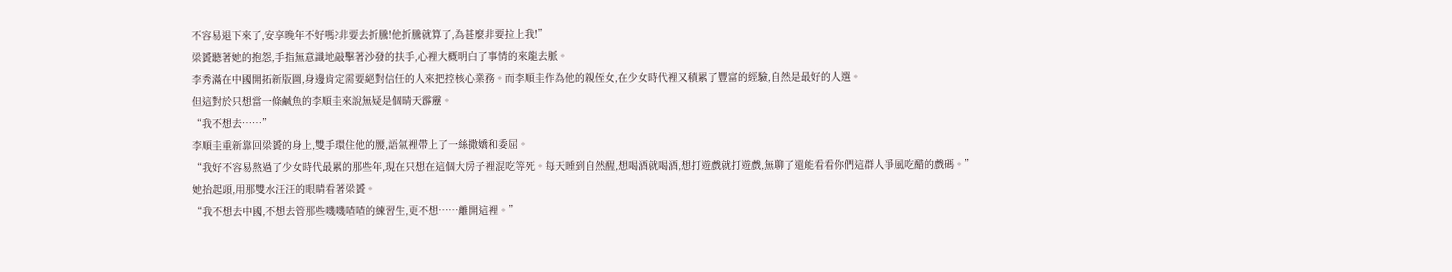不容易退下來了,安享晚年不好嗎?非要去折騰!他折騰就算了,為甚麼非要拉上我!”
梁贇聽著她的抱怨,手指無意識地敲擊著沙發的扶手,心裡大概明白了事情的來龍去脈。
李秀滿在中國開拓新版圖,身邊肯定需要絕對信任的人來把控核心業務。而李順圭作為他的親侄女,在少女時代裡又積累了豐富的經驗,自然是最好的人選。
但這對於只想當一條鹹魚的李順圭來說無疑是個晴天霹靂。
“我不想去……”
李順圭重新靠回梁贇的身上,雙手環住他的腰,語氣裡帶上了一絲撒嬌和委屈。
“我好不容易熬過了少女時代最累的那些年,現在只想在這個大房子裡混吃等死。每天睡到自然醒,想喝酒就喝酒,想打遊戲就打遊戲,無聊了還能看看你們這群人爭風吃醋的戲碼。”
她抬起頭,用那雙水汪汪的眼睛看著梁贇。
“我不想去中國,不想去管那些嘰嘰喳喳的練習生,更不想……離開這裡。”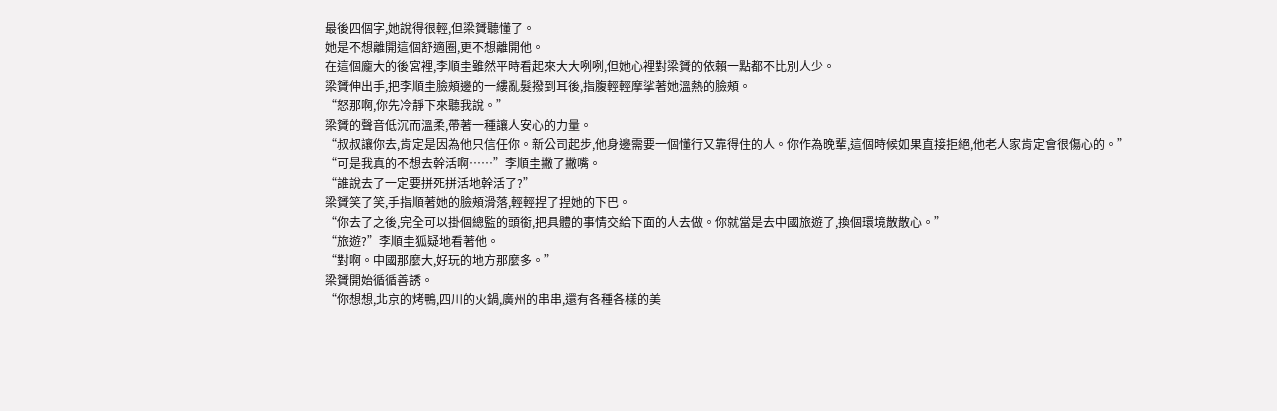最後四個字,她說得很輕,但梁贇聽懂了。
她是不想離開這個舒適圈,更不想離開他。
在這個龐大的後宮裡,李順圭雖然平時看起來大大咧咧,但她心裡對梁贇的依賴一點都不比別人少。
梁贇伸出手,把李順圭臉頰邊的一縷亂髮撥到耳後,指腹輕輕摩挲著她溫熱的臉頰。
“怒那啊,你先冷靜下來聽我說。”
梁贇的聲音低沉而溫柔,帶著一種讓人安心的力量。
“叔叔讓你去,肯定是因為他只信任你。新公司起步,他身邊需要一個懂行又靠得住的人。你作為晚輩,這個時候如果直接拒絕,他老人家肯定會很傷心的。”
“可是我真的不想去幹活啊……”李順圭撇了撇嘴。
“誰說去了一定要拼死拼活地幹活了?”
梁贇笑了笑,手指順著她的臉頰滑落,輕輕捏了捏她的下巴。
“你去了之後,完全可以掛個總監的頭銜,把具體的事情交給下面的人去做。你就當是去中國旅遊了,換個環境散散心。”
“旅遊?”李順圭狐疑地看著他。
“對啊。中國那麼大,好玩的地方那麼多。”
梁贇開始循循善誘。
“你想想,北京的烤鴨,四川的火鍋,廣州的串串,還有各種各樣的美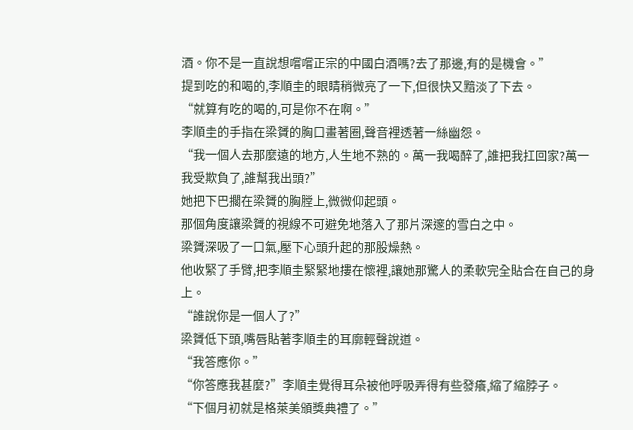酒。你不是一直說想嚐嚐正宗的中國白酒嗎?去了那邊,有的是機會。”
提到吃的和喝的,李順圭的眼睛稍微亮了一下,但很快又黯淡了下去。
“就算有吃的喝的,可是你不在啊。”
李順圭的手指在梁贇的胸口畫著圈,聲音裡透著一絲幽怨。
“我一個人去那麼遠的地方,人生地不熟的。萬一我喝醉了,誰把我扛回家?萬一我受欺負了,誰幫我出頭?”
她把下巴擱在梁贇的胸膛上,微微仰起頭。
那個角度讓梁贇的視線不可避免地落入了那片深邃的雪白之中。
梁贇深吸了一口氣,壓下心頭升起的那股燥熱。
他收緊了手臂,把李順圭緊緊地摟在懷裡,讓她那驚人的柔軟完全貼合在自己的身上。
“誰說你是一個人了?”
梁贇低下頭,嘴唇貼著李順圭的耳廓輕聲說道。
“我答應你。”
“你答應我甚麼?”李順圭覺得耳朵被他呼吸弄得有些發癢,縮了縮脖子。
“下個月初就是格萊美頒獎典禮了。”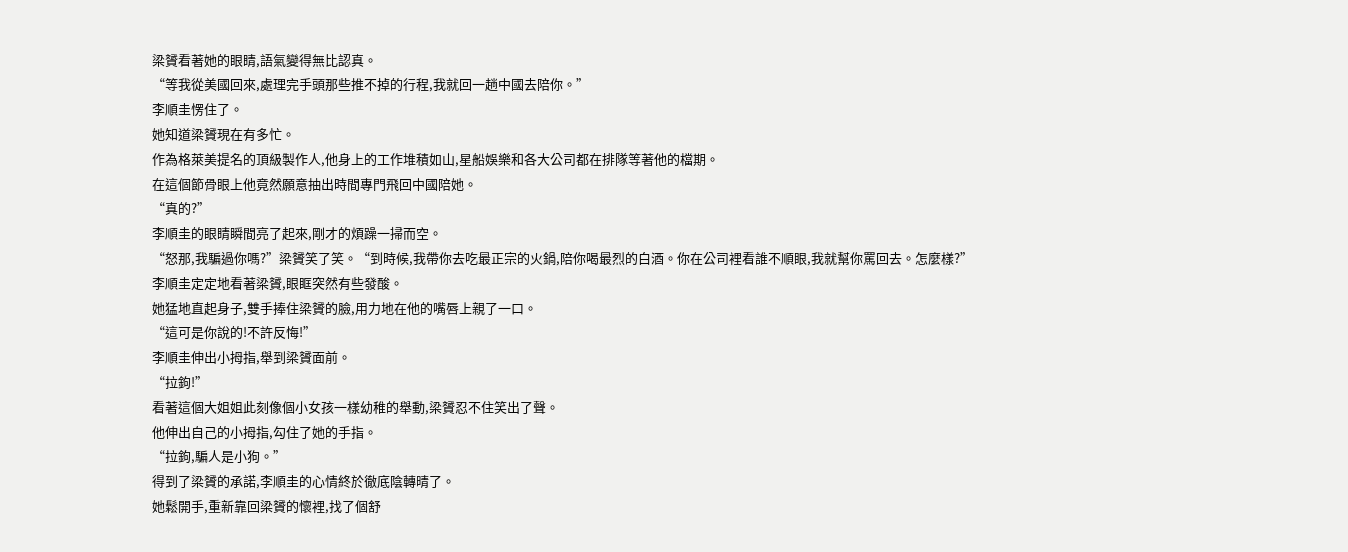梁贇看著她的眼睛,語氣變得無比認真。
“等我從美國回來,處理完手頭那些推不掉的行程,我就回一趟中國去陪你。”
李順圭愣住了。
她知道梁贇現在有多忙。
作為格萊美提名的頂級製作人,他身上的工作堆積如山,星船娛樂和各大公司都在排隊等著他的檔期。
在這個節骨眼上他竟然願意抽出時間專門飛回中國陪她。
“真的?”
李順圭的眼睛瞬間亮了起來,剛才的煩躁一掃而空。
“怒那,我騙過你嗎?”梁贇笑了笑。“到時候,我帶你去吃最正宗的火鍋,陪你喝最烈的白酒。你在公司裡看誰不順眼,我就幫你罵回去。怎麼樣?”
李順圭定定地看著梁贇,眼眶突然有些發酸。
她猛地直起身子,雙手捧住梁贇的臉,用力地在他的嘴唇上親了一口。
“這可是你說的!不許反悔!”
李順圭伸出小拇指,舉到梁贇面前。
“拉鉤!”
看著這個大姐姐此刻像個小女孩一樣幼稚的舉動,梁贇忍不住笑出了聲。
他伸出自己的小拇指,勾住了她的手指。
“拉鉤,騙人是小狗。”
得到了梁贇的承諾,李順圭的心情終於徹底陰轉晴了。
她鬆開手,重新靠回梁贇的懷裡,找了個舒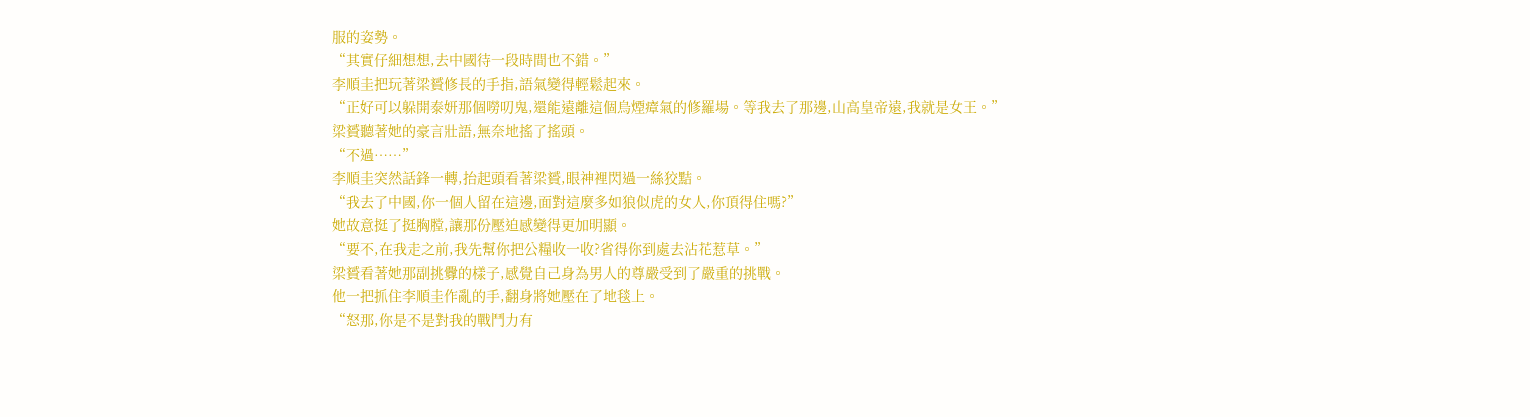服的姿勢。
“其實仔細想想,去中國待一段時間也不錯。”
李順圭把玩著梁贇修長的手指,語氣變得輕鬆起來。
“正好可以躲開泰妍那個嘮叨鬼,還能遠離這個烏煙瘴氣的修羅場。等我去了那邊,山高皇帝遠,我就是女王。”
梁贇聽著她的豪言壯語,無奈地搖了搖頭。
“不過……”
李順圭突然話鋒一轉,抬起頭看著梁贇,眼神裡閃過一絲狡黠。
“我去了中國,你一個人留在這邊,面對這麼多如狼似虎的女人,你頂得住嗎?”
她故意挺了挺胸膛,讓那份壓迫感變得更加明顯。
“要不,在我走之前,我先幫你把公糧收一收?省得你到處去沾花惹草。”
梁贇看著她那副挑釁的樣子,感覺自己身為男人的尊嚴受到了嚴重的挑戰。
他一把抓住李順圭作亂的手,翻身將她壓在了地毯上。
“怒那,你是不是對我的戰鬥力有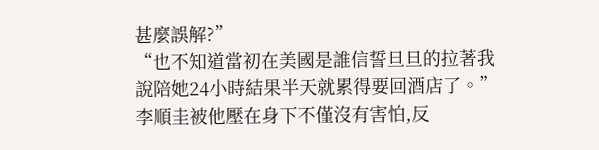甚麼誤解?”
“也不知道當初在美國是誰信誓旦旦的拉著我說陪她24小時結果半天就累得要回酒店了。”
李順圭被他壓在身下不僅沒有害怕,反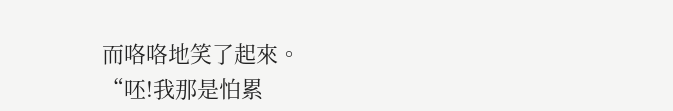而咯咯地笑了起來。
“呸!我那是怕累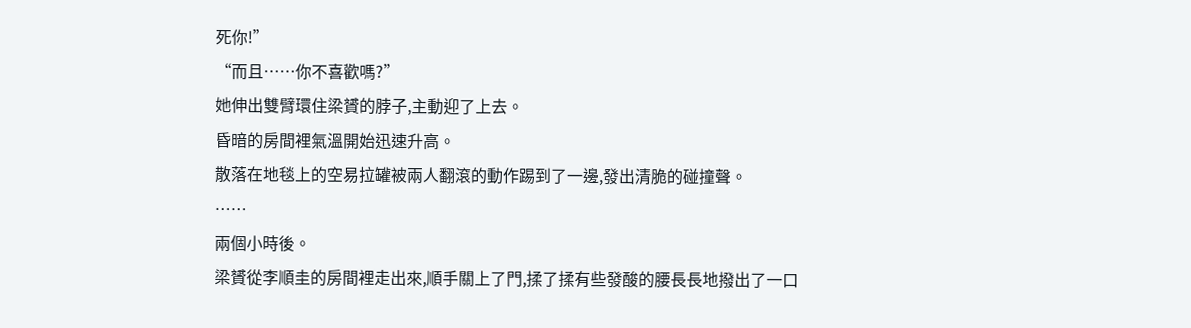死你!”
“而且……你不喜歡嗎?”
她伸出雙臂環住梁贇的脖子,主動迎了上去。
昏暗的房間裡氣溫開始迅速升高。
散落在地毯上的空易拉罐被兩人翻滾的動作踢到了一邊,發出清脆的碰撞聲。
……
兩個小時後。
梁贇從李順圭的房間裡走出來,順手關上了門,揉了揉有些發酸的腰長長地撥出了一口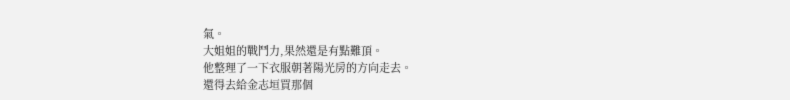氣。
大姐姐的戰鬥力,果然還是有點難頂。
他整理了一下衣服朝著陽光房的方向走去。
還得去給金志垣買那個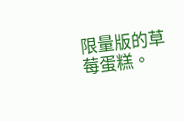限量版的草莓蛋糕。